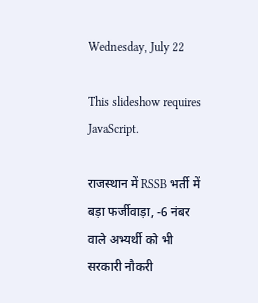Wednesday, July 22

This slideshow requires JavaScript.

राजस्थान में RSSB भर्ती में बड़ा फर्जीवाड़ा, -6 नंबर वाले अभ्यर्थी को भी सरकारी नौकरी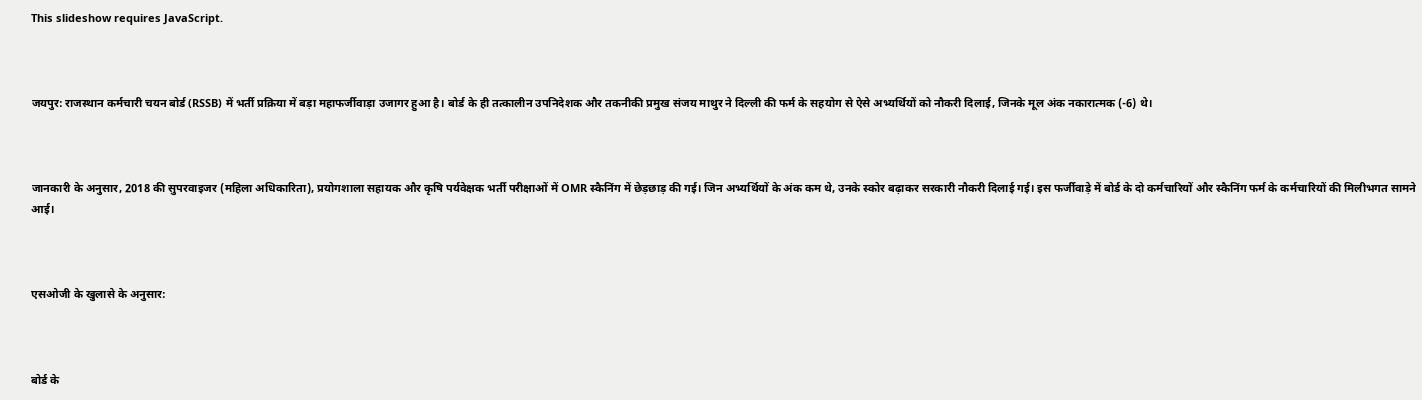This slideshow requires JavaScript.



जयपुर: राजस्थान कर्मचारी चयन बोर्ड (RSSB) में भर्ती प्रक्रिया में बड़ा महाफर्जीवाड़ा उजागर हुआ है। बोर्ड के ही तत्कालीन उपनिदेशक और तकनीकी प्रमुख संजय माथुर ने दिल्ली की फर्म के सहयोग से ऐसे अभ्यर्थियों को नौकरी दिलाई, जिनके मूल अंक नकारात्मक (-6) थे।



जानकारी के अनुसार, 2018 की सुपरवाइजर (महिला अधिकारिता), प्रयोगशाला सहायक और कृषि पर्यवेक्षक भर्ती परीक्षाओं में OMR स्कैनिंग में छेड़छाड़ की गई। जिन अभ्यर्थियों के अंक कम थे, उनके स्कोर बढ़ाकर सरकारी नौकरी दिलाई गई। इस फर्जीवाड़े में बोर्ड के दो कर्मचारियों और स्कैनिंग फर्म के कर्मचारियों की मिलीभगत सामने आई।



एसओजी के खुलासे के अनुसार:



बोर्ड के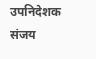उपनिदेशक संजय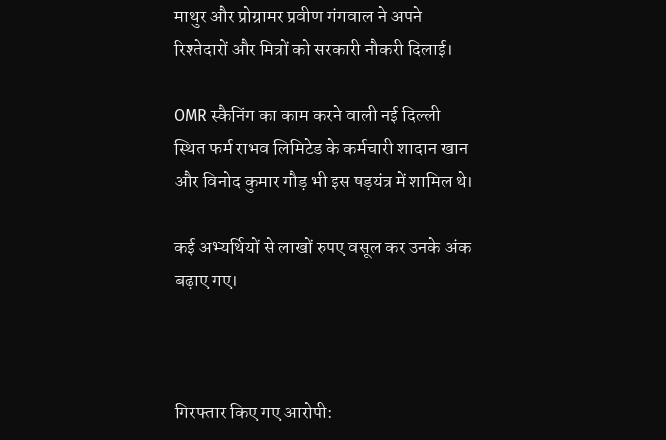माथुर और प्रोग्रामर प्रवीण गंगवाल ने अपने रिश्तेदारों और मित्रों को सरकारी नौकरी दिलाई।

OMR स्कैनिंग का काम करने वाली नई दिल्ली स्थित फर्म राभव लिमिटेड के कर्मचारी शादान खान और विनोद कुमार गौड़ भी इस षड़यंत्र में शामिल थे।

कई अभ्यर्थियों से लाखों रुपए वसूल कर उनके अंक बढ़ाए गए।



गिरफ्तार किए गए आरोपी: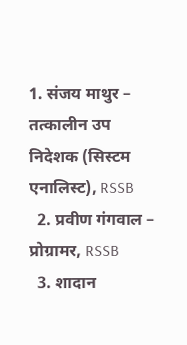1. संजय माथुर – तत्कालीन उप निदेशक (सिस्टम एनालिस्ट), RSSB
  2. प्रवीण गंगवाल – प्रोग्रामर, RSSB
  3. शादान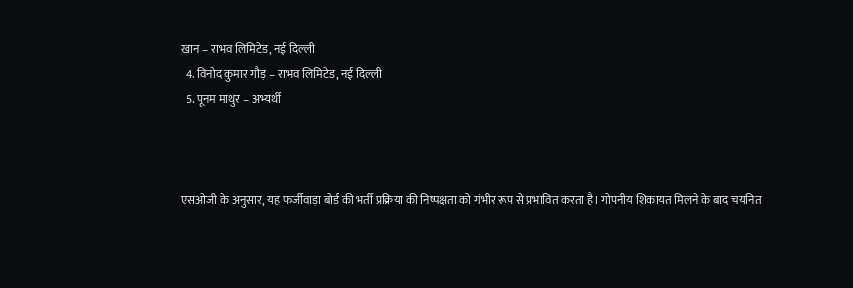खान – राभव लिमिटेड, नई दिल्ली
  4. विनोद कुमार गौड़ – राभव लिमिटेड, नई दिल्ली
  5. पूनम माथुर – अभ्यर्थी



एसओजी के अनुसार, यह फर्जीवाड़ा बोर्ड की भर्ती प्रक्रिया की निष्पक्षता को गंभीर रूप से प्रभावित करता है। गोपनीय शिकायत मिलने के बाद चयनित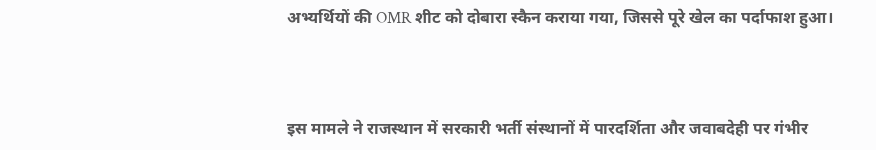अभ्यर्थियों की OMR शीट को दोबारा स्कैन कराया गया, जिससे पूरे खेल का पर्दाफाश हुआ।



इस मामले ने राजस्थान में सरकारी भर्ती संस्थानों में पारदर्शिता और जवाबदेही पर गंभीर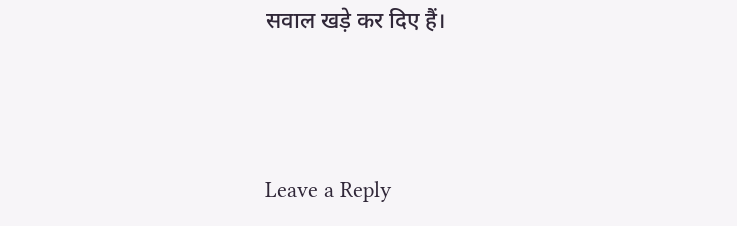सवाल खड़े कर दिए हैं।





Leave a Reply